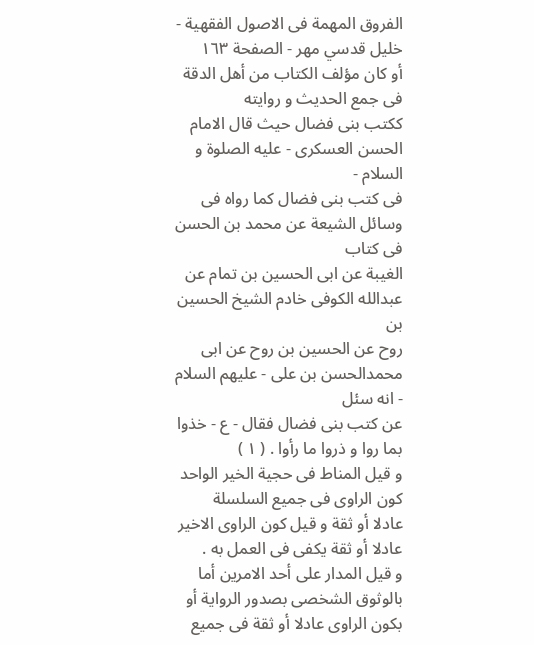الفروق المهمة فى الاصول الفقهية - خليل قدسي مهر - الصفحة ١٦٣
أو كان مؤلف الكتاب من أهل الدقة فى جمع الحديث و روايته
ككتب بنى فضال حيث قال الامام الحسن العسكرى - عليه الصلوة و السلام -
فى كتب بنى فضال كما رواه فى وسائل الشيعة عن محمد بن الحسن فى كتاب
الغيبة عن ابى الحسين بن تمام عن عبدالله الكوفى خادم الشيخ الحسين بن
روح عن الحسين بن روح عن ابى محمدالحسن بن على - عليهم السلام - انه سئل
عن كتب بنى فضال فقال - ع - خذوا بما روا و ذروا ما رأوا . ( ١ )
و قيل المناط فى حجية الخير الواحد كون الراوى فى جميع السلسلة
عادلا أو ثقة و قيل كون الراوى الاخير عادلا أو ثقة يكفى فى العمل به .
و قيل المدار على أحد الامرين أما بالوثوق الشخصى بصدور الرواية أو
بكون الراوى عادلا أو ثقة فى جميع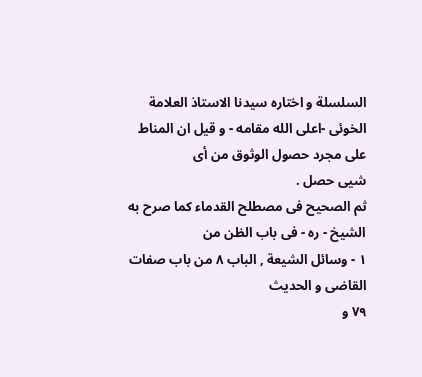السلسلة و اختاره سيدنا الاستاذ العلامة
الخوئى -اعلى الله مقامه - و قيل ان المناط على مجرد حصول الوثوق من أى
شيى حصل .
ثم الصحيح فى مصطلح القدماء كما صرح به الشيخ - ره - فى باب الظن من
١ - وسائل الشيعة , الباب ٨ من باب صفات القاضى و الحديث
٧٩ و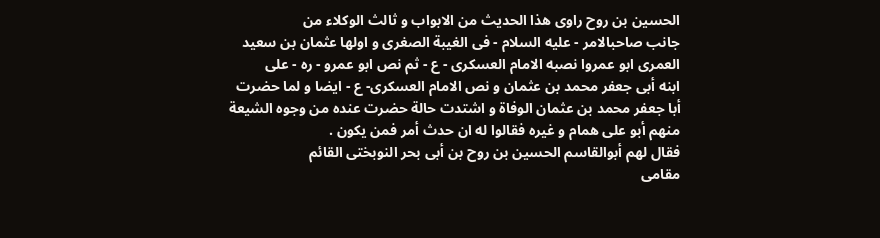الحسين بن روح راوى هذا الحديث من الابواب و ثالث الوكلاء من
جانب صاحبالامر - عليه السلام - فى الغيبة الصغرى و اولها عثمان بن سعيد
العمرى ابو عمروا نصبه الامام العسكرى - ع - ثم نص ابو عمرو - ره - على
ابنه أبى جعفر محمد بن عثمان و نص الامام العسكرى- ع - ايضا و لما حضرت
أبا جعفر محمد بن عثمان الوفاة و اشتدت حالة حضرت عنده من وجوه الشيعة
منهم أبو على همام و غيره فقالوا له ان حدث أمر فمن يكون .
فقال لهم أبوالقاسم الحسين بن روح بن أبى بحر النوبختى القائم
مقامى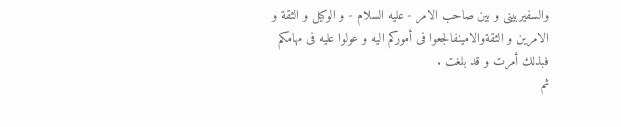والسفيربينى و بين صاحب الامر - عليه السلام - و الوكيل و الثقة و
الامرين و الثقةوالامينفالجعوا فى أموركم اليه و عولوا عليه فى مهامكم
فبذلك أمرت و قد بلغت .
ثم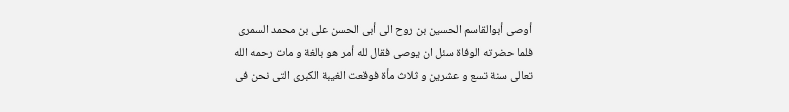أوصى أبوالقاسم الحسين بن روح الى أبى الحسن على بن محمد السمرى
فلما حضرته الوفاة سئل ان يوصى فقال لله أمر هو بالغة و مات رحمه الله
تعالى سنة تسع و عشرين و ثلاث مأة فوقعت الغيبة الكبرى التى نحن فى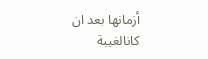أزمانها بعد ان كانالغيبة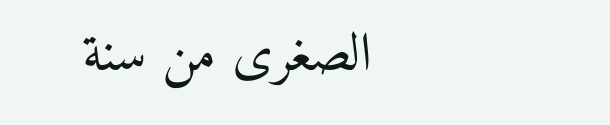الصغرى من سنة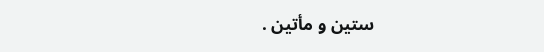ستين و مأتين .